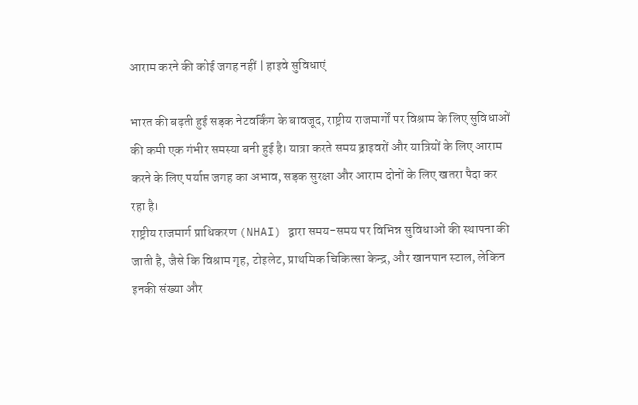आराम करने की कोई जगह नहीं | हाइवे सुविधाएं

भारत की बढ़ती हुई सड़क नेटवर्किंग के बावजूद, राष्ट्रीय राजमार्गों पर विश्राम के लिए सुविधाओं की कमी एक गंभीर समस्या बनी हुई है। यात्रा करते समय ड्राइवरों और यात्रियों के लिए आराम करने के लिए पर्याप्त जगह का अभाव, सड़क सुरक्षा और आराम दोनों के लिए खतरा पैदा कर रहा है।
राष्ट्रीय राजमार्ग प्राधिकरण (NHAI) द्वारा समय-समय पर विभिन्न सुविधाओं की स्थापना की जाती है, जैसे कि विश्राम गृह, टोइलेट, प्राथमिक चिकित्सा केन्द्र, और खानपान स्टाल, लेकिन इनकी संख्या और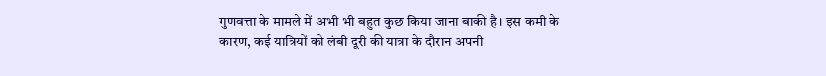गुणवत्ता के मामले में अभी भी बहुत कुछ किया जाना बाकी है। इस कमी के कारण, कई यात्रियों को लंबी दूरी की यात्रा के दौरान अपनी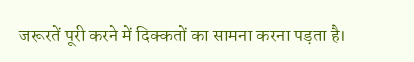जरूरतें पूरी करने में दिक्कतों का सामना करना पड़ता है।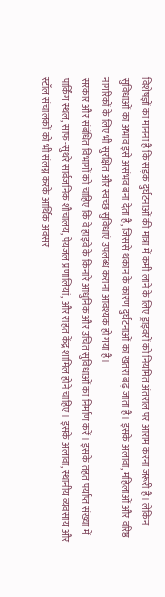विशेषज्ञों का मानना है कि सड़क दुर्घटनाओं की मात्रा में कमी लाने के लिए ड्राइवरों को नियमित अंतराल पर आराम करना जरूरी है। लेकिन सुविधाओं का अभाव इसे असंभव बना देता है, जिससे थकान के कारण दुर्घटनाओं का खतरा बढ़ जाता है। इसके अलावा, महिलाओं और वरिष्ठ नागरिकों के लिए भी सुरक्षित और स्वच्छ सुविधाएं उपलब्ध कराना आवश्यक हो गया है।
सरकार और संबंधित विभागों को चाहिए कि वे हाइवे के किनारे आधुनिक और उचित सुविधाओं का निर्माण करें। इसके तहत पर्याप्त संख्या में पार्किंग स्थल, साफ-सुथरे सार्वजनिक शौचालय, पेयजल प्रणालियां, और राहत केंद्र शामिल होने चाहिए। इसके अलावा, स्थानीय व्यवसाय और स्टॉल संचालकों को भी संलग्न करके आर्थिक अवसर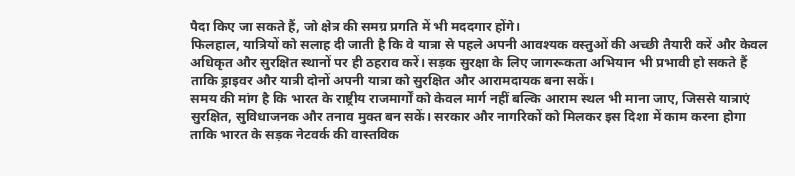पैदा किए जा सकते हैं, जो क्षेत्र की समग्र प्रगति में भी मददगार होंगे।
फिलहाल, यात्रियों को सलाह दी जाती है कि वे यात्रा से पहले अपनी आवश्यक वस्तुओं की अच्छी तैयारी करें और केवल अधिकृत और सुरक्षित स्थानों पर ही ठहराव करें। सड़क सुरक्षा के लिए जागरूकता अभियान भी प्रभावी हो सकते हैं ताकि ड्राइवर और यात्री दोनों अपनी यात्रा को सुरक्षित और आरामदायक बना सकें।
समय की मांग है कि भारत के राष्ट्रीय राजमार्गों को केवल मार्ग नहीं बल्कि आराम स्थल भी माना जाए, जिससे यात्राएं सुरक्षित, सुविधाजनक और तनाव मुक्त बन सकें। सरकार और नागरिकों को मिलकर इस दिशा में काम करना होगा ताकि भारत के सड़क नेटवर्क की वास्तविक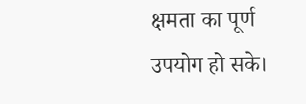क्षमता का पूर्ण उपयोग हो सके।